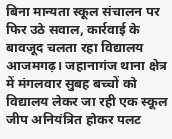बिना मान्यता स्कूल संचालन पर फिर उठे सवाल, कार्रवाई के बावजूद चलता रहा विद्यालय
आजमगढ़। जहानागंज थाना क्षेत्र में मंगलवार सुबह बच्चों को विद्यालय लेकर जा रही एक स्कूल जीप अनियंत्रित होकर पलट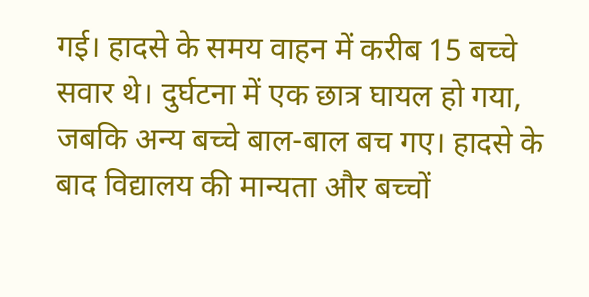गई। हादसे के समय वाहन में करीब 15 बच्चे सवार थे। दुर्घटना में एक छात्र घायल हो गया, जबकि अन्य बच्चे बाल-बाल बच गए। हादसे के बाद विद्यालय की मान्यता और बच्चों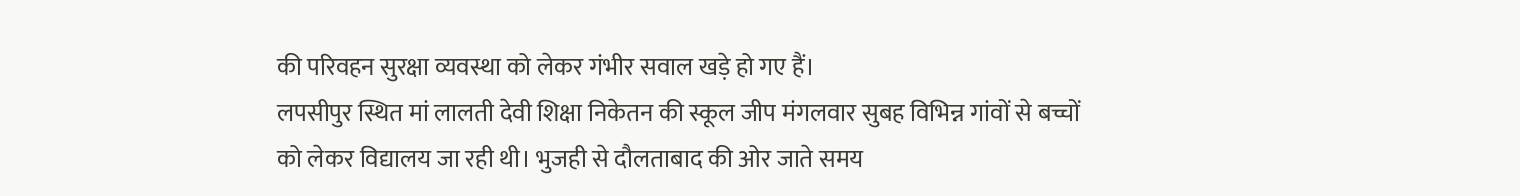की परिवहन सुरक्षा व्यवस्था को लेकर गंभीर सवाल खड़े हो गए हैं।
लपसीपुर स्थित मां लालती देवी शिक्षा निकेतन की स्कूल जीप मंगलवार सुबह विभिन्न गांवों से बच्चों को लेकर विद्यालय जा रही थी। भुजही से दौलताबाद की ओर जाते समय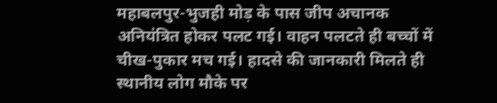महाबलपुर-भुजही मोड़ के पास जीप अचानक अनियंत्रित होकर पलट गई। वाहन पलटते ही बच्चों में चीख-पुकार मच गई। हादसे की जानकारी मिलते ही स्थानीय लोग मौके पर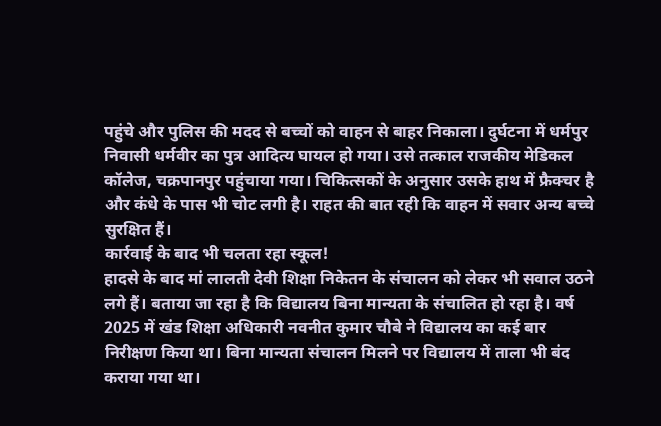पहुंचे और पुलिस की मदद से बच्चों को वाहन से बाहर निकाला। दुर्घटना में धर्मपुर निवासी धर्मवीर का पुत्र आदित्य घायल हो गया। उसे तत्काल राजकीय मेडिकल कॉलेज, चक्रपानपुर पहुंचाया गया। चिकित्सकों के अनुसार उसके हाथ में फ्रैक्चर है और कंधे के पास भी चोट लगी है। राहत की बात रही कि वाहन में सवार अन्य बच्चे सुरक्षित हैं।
कार्रवाई के बाद भी चलता रहा स्कूल!
हादसे के बाद मां लालती देवी शिक्षा निकेतन के संचालन को लेकर भी सवाल उठने लगे हैं। बताया जा रहा है कि विद्यालय बिना मान्यता के संचालित हो रहा है। वर्ष 2025 में खंड शिक्षा अधिकारी नवनीत कुमार चौबे ने विद्यालय का कई बार निरीक्षण किया था। बिना मान्यता संचालन मिलने पर विद्यालय में ताला भी बंद कराया गया था।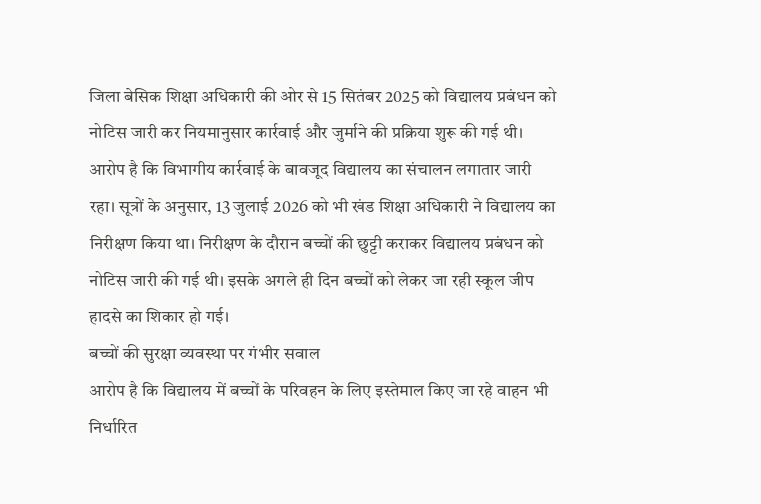जिला बेसिक शिक्षा अधिकारी की ओर से 15 सितंबर 2025 को विद्यालय प्रबंधन को नोटिस जारी कर नियमानुसार कार्रवाई और जुर्माने की प्रक्रिया शुरू की गई थी। आरोप है कि विभागीय कार्रवाई के बावजूद विद्यालय का संचालन लगातार जारी रहा। सूत्रों के अनुसार, 13 जुलाई 2026 को भी खंड शिक्षा अधिकारी ने विद्यालय का निरीक्षण किया था। निरीक्षण के दौरान बच्चों की छुट्टी कराकर विद्यालय प्रबंधन को नोटिस जारी की गई थी। इसके अगले ही दिन बच्चों को लेकर जा रही स्कूल जीप हादसे का शिकार हो गई।
बच्चों की सुरक्षा व्यवस्था पर गंभीर सवाल
आरोप है कि विद्यालय में बच्चों के परिवहन के लिए इस्तेमाल किए जा रहे वाहन भी निर्धारित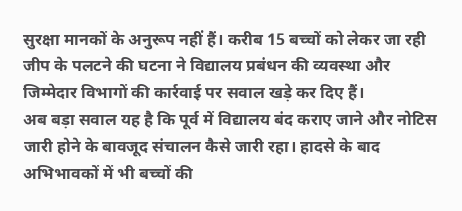सुरक्षा मानकों के अनुरूप नहीं हैं। करीब 15 बच्चों को लेकर जा रही जीप के पलटने की घटना ने विद्यालय प्रबंधन की व्यवस्था और जिम्मेदार विभागों की कार्रवाई पर सवाल खड़े कर दिए हैं।
अब बड़ा सवाल यह है कि पूर्व में विद्यालय बंद कराए जाने और नोटिस जारी होने के बावजूद संचालन कैसे जारी रहा। हादसे के बाद अभिभावकों में भी बच्चों की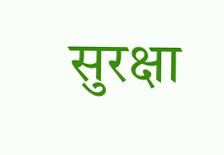सुरक्षा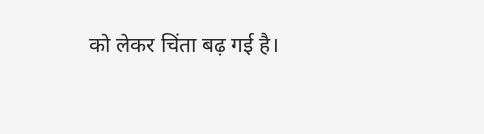को लेकर चिंता बढ़ गई है।